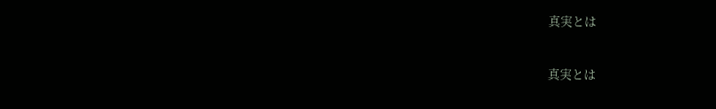真実とは

真実とは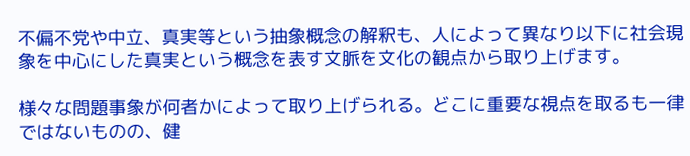不偏不党や中立、真実等という抽象概念の解釈も、人によって異なり以下に社会現象を中心にした真実という概念を表す文脈を文化の観点から取り上げます。

様々な問題事象が何者かによって取り上げられる。どこに重要な視点を取るも一律ではないものの、健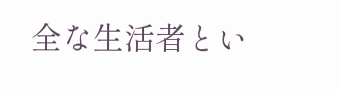全な生活者とい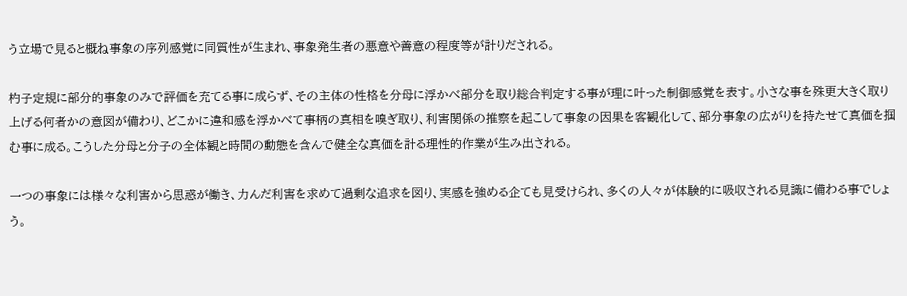う立場で見ると概ね事象の序列感覚に同質性が生まれ、事象発生者の悪意や善意の程度等が計りだされる。

杓子定規に部分的事象のみで評価を充てる事に成らず、その主体の性格を分母に浮かべ部分を取り総合判定する事が理に叶った制御感覚を表す。小さな事を殊更大きく取り上げる何者かの意図が備わり、どこかに違和感を浮かべて事柄の真相を嗅ぎ取り、利害関係の推察を起こして事象の因果を客観化して、部分事象の広がりを持たせて真価を掴む事に成る。こうした分母と分子の全体観と時間の動態を含んで健全な真価を計る理性的作業が生み出される。

一つの事象には様々な利害から思惑が働き、力んだ利害を求めて過剰な追求を図り、実感を強める企ても見受けられ、多くの人々が体験的に吸収される見識に備わる事でしょう。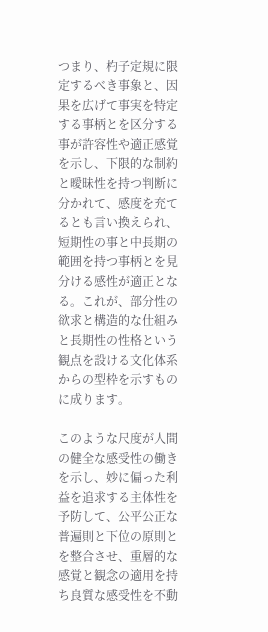つまり、杓子定規に限定するべき事象と、因果を広げて事実を特定する事柄とを区分する事が許容性や適正感覚を示し、下限的な制約と曖昧性を持つ判断に分かれて、感度を充てるとも言い換えられ、短期性の事と中長期の範囲を持つ事柄とを見分ける感性が適正となる。これが、部分性の欲求と構造的な仕組みと長期性の性格という観点を設ける文化体系からの型枠を示すものに成ります。

このような尺度が人間の健全な感受性の働きを示し、妙に偏った利益を追求する主体性を予防して、公平公正な普遍則と下位の原則とを整合させ、重層的な感覚と観念の適用を持ち良質な感受性を不動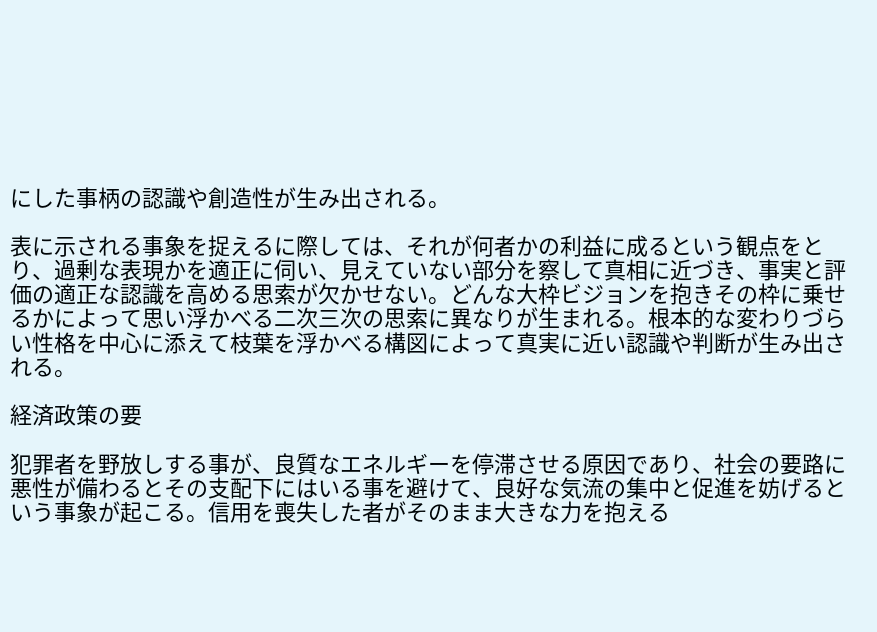にした事柄の認識や創造性が生み出される。

表に示される事象を捉えるに際しては、それが何者かの利益に成るという観点をとり、過剰な表現かを適正に伺い、見えていない部分を察して真相に近づき、事実と評価の適正な認識を高める思索が欠かせない。どんな大枠ビジョンを抱きその枠に乗せるかによって思い浮かべる二次三次の思索に異なりが生まれる。根本的な変わりづらい性格を中心に添えて枝葉を浮かべる構図によって真実に近い認識や判断が生み出される。

経済政策の要

犯罪者を野放しする事が、良質なエネルギーを停滞させる原因であり、社会の要路に悪性が備わるとその支配下にはいる事を避けて、良好な気流の集中と促進を妨げるという事象が起こる。信用を喪失した者がそのまま大きな力を抱える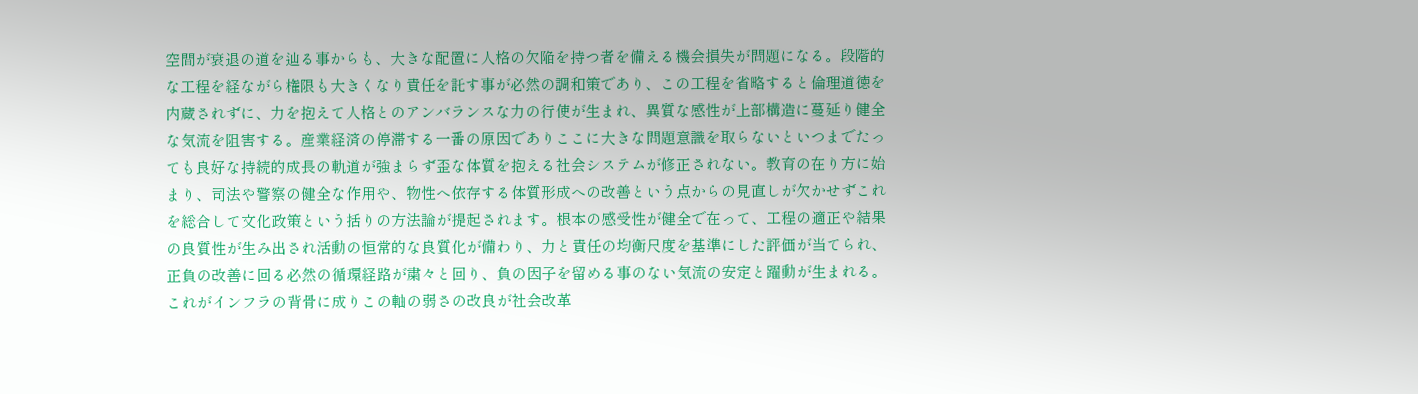空間が衰退の道を辿る事からも、大きな配置に人格の欠陥を持つ者を備える機会損失が問題になる。段階的な工程を経ながら権限も大きくなり責任を託す事が必然の調和策であり、この工程を省略すると倫理道徳を内蔵されずに、力を抱えて人格とのアンバランスな力の行使が生まれ、異質な感性が上部構造に蔓延り健全な気流を阻害する。産業経済の停滞する一番の原因でありここに大きな問題意識を取らないといつまでたっても良好な持続的成長の軌道が強まらず歪な体質を抱える社会システムが修正されない。教育の在り方に始まり、司法や警察の健全な作用や、物性へ依存する体質形成への改善という点からの見直しが欠かせずこれを総合して文化政策という括りの方法論が提起されます。根本の感受性が健全で在って、工程の適正や結果の良質性が生み出され活動の恒常的な良質化が備わり、力と責任の均衡尺度を基準にした評価が当てられ、正負の改善に回る必然の循環経路が粛々と回り、負の因子を留める事のない気流の安定と躍動が生まれる。これがインフラの背骨に成りこの軸の弱さの改良が社会改革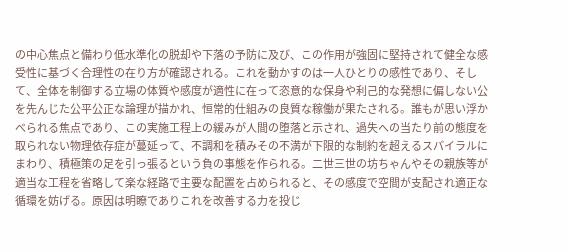の中心焦点と備わり低水準化の脱却や下落の予防に及び、この作用が強固に堅持されて健全な感受性に基づく合理性の在り方が確認される。これを動かすのは一人ひとりの感性であり、そして、全体を制御する立場の体質や感度が適性に在って恣意的な保身や利己的な発想に偏しない公を先んじた公平公正な論理が描かれ、恒常的仕組みの良質な稼働が果たされる。誰もが思い浮かべられる焦点であり、この実施工程上の緩みが人間の堕落と示され、過失への当たり前の態度を取られない物理依存症が蔓延って、不調和を積みその不満が下限的な制約を超えるスパイラルにまわり、積極策の足を引っ張るという負の事態を作られる。二世三世の坊ちゃんやその親族等が適当な工程を省略して楽な経路で主要な配置を占められると、その感度で空間が支配され適正な循環を妨げる。原因は明瞭でありこれを改善する力を投じ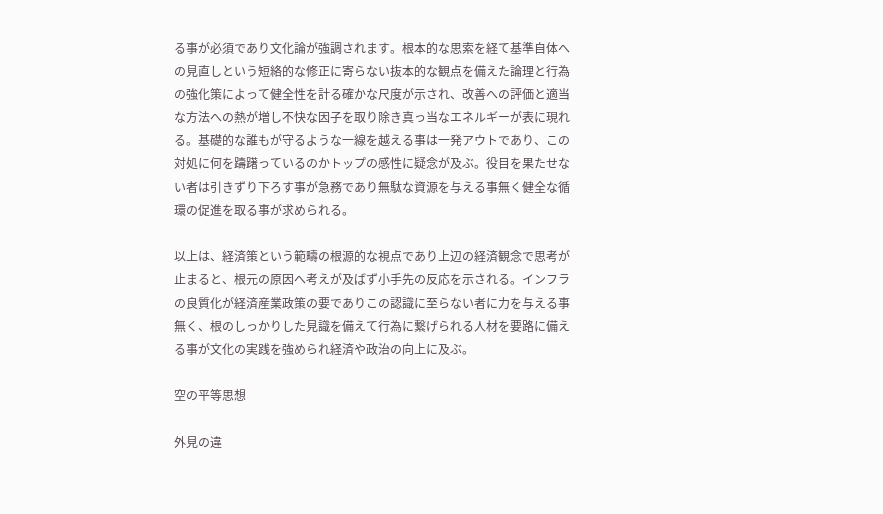る事が必須であり文化論が強調されます。根本的な思索を経て基準自体への見直しという短絡的な修正に寄らない抜本的な観点を備えた論理と行為の強化策によって健全性を計る確かな尺度が示され、改善への評価と適当な方法への熱が増し不快な因子を取り除き真っ当なエネルギーが表に現れる。基礎的な誰もが守るような一線を越える事は一発アウトであり、この対処に何を躊躇っているのかトップの感性に疑念が及ぶ。役目を果たせない者は引きずり下ろす事が急務であり無駄な資源を与える事無く健全な循環の促進を取る事が求められる。

以上は、経済策という範疇の根源的な視点であり上辺の経済観念で思考が止まると、根元の原因へ考えが及ばず小手先の反応を示される。インフラの良質化が経済産業政策の要でありこの認識に至らない者に力を与える事無く、根のしっかりした見識を備えて行為に繋げられる人材を要路に備える事が文化の実践を強められ経済や政治の向上に及ぶ。

空の平等思想

外見の違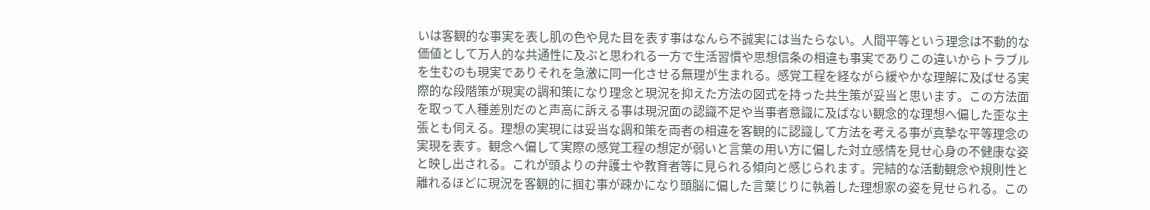いは客観的な事実を表し肌の色や見た目を表す事はなんら不誠実には当たらない。人間平等という理念は不動的な価値として万人的な共通性に及ぶと思われる一方で生活習慣や思想信条の相違も事実でありこの違いからトラブルを生むのも現実でありそれを急激に同一化させる無理が生まれる。感覚工程を経ながら緩やかな理解に及ばせる実際的な段階策が現実の調和策になり理念と現況を抑えた方法の図式を持った共生策が妥当と思います。この方法面を取って人種差別だのと声高に訴える事は現況面の認識不足や当事者意識に及ばない観念的な理想へ偏した歪な主張とも伺える。理想の実現には妥当な調和策を両者の相違を客観的に認識して方法を考える事が真摯な平等理念の実現を表す。観念へ偏して実際の感覚工程の想定が弱いと言葉の用い方に偏した対立感情を見せ心身の不健康な姿と映し出される。これが頭よりの弁護士や教育者等に見られる傾向と感じられます。完結的な活動観念や規則性と離れるほどに現況を客観的に掴む事が疎かになり頭脳に偏した言葉じりに執着した理想家の姿を見せられる。この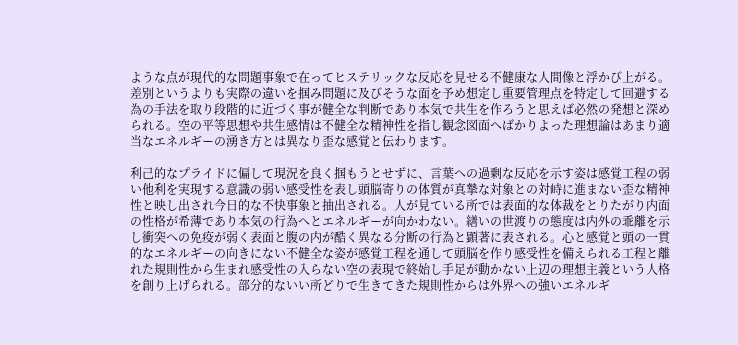ような点が現代的な問題事象で在ってヒステリックな反応を見せる不健康な人間像と浮かび上がる。差別というよりも実際の違いを掴み問題に及びそうな面を予め想定し重要管理点を特定して回避する為の手法を取り段階的に近づく事が健全な判断であり本気で共生を作ろうと思えば必然の発想と深められる。空の平等思想や共生感情は不健全な精神性を指し観念図面へばかりよった理想論はあまり適当なエネルギーの湧き方とは異なり歪な感覚と伝わります。

利己的なプライドに偏して現況を良く掴もうとせずに、言葉への過剰な反応を示す姿は感覚工程の弱い他利を実現する意識の弱い感受性を表し頭脳寄りの体質が真摯な対象との対峙に進まない歪な精神性と映し出され今日的な不快事象と抽出される。人が見ている所では表面的な体裁をとりたがり内面の性格が希薄であり本気の行為へとエネルギーが向かわない。繕いの世渡りの態度は内外の乖離を示し衝突への免疫が弱く表面と腹の内が酷く異なる分断の行為と顕著に表される。心と感覚と頭の一貫的なエネルギーの向きにない不健全な姿が感覚工程を通して頭脳を作り感受性を備えられる工程と離れた規則性から生まれ感受性の入らない空の表現で終始し手足が動かない上辺の理想主義という人格を創り上げられる。部分的ないい所どりで生きてきた規則性からは外界への強いエネルギ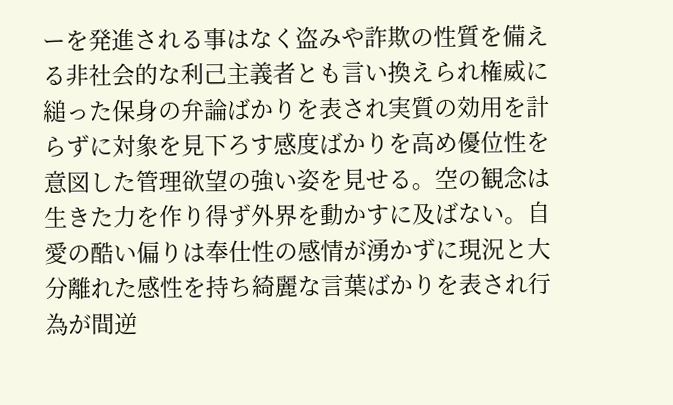ーを発進される事はなく盗みや詐欺の性質を備える非社会的な利己主義者とも言い換えられ権威に縋った保身の弁論ばかりを表され実質の効用を計らずに対象を見下ろす感度ばかりを高め優位性を意図した管理欲望の強い姿を見せる。空の観念は生きた力を作り得ず外界を動かすに及ばない。自愛の酷い偏りは奉仕性の感情が湧かずに現況と大分離れた感性を持ち綺麗な言葉ばかりを表され行為が間逆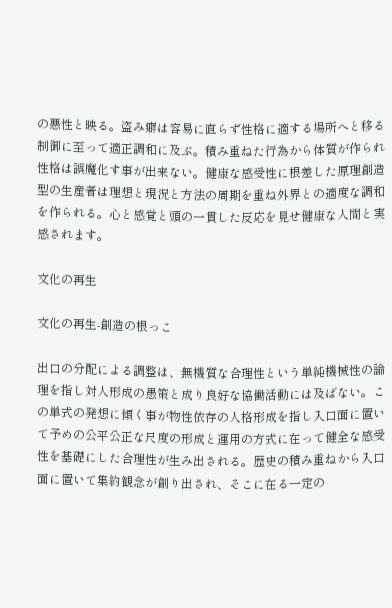の悪性と映る。盗み癖は容易に直らず性格に適する場所へと移る制御に至って適正調和に及ぶ。積み重ねた行為から体質が作られ性格は誤魔化す事が出来ない。健康な感受性に根差した原理創造型の生産者は理想と現況と方法の周期を重ね外界との適度な調和を作られる。心と感覚と頭の一貫した反応を見せ健康な人間と実感されます。

文化の再生

文化の再生-創造の根っこ

出口の分配による調整は、無機質な合理性という単純機械性の論理を指し対人形成の愚策と成り良好な協働活動には及ばない。この単式の発想に傾く事が物性依存の人格形成を指し入口面に置いて予めの公平公正な尺度の形成と運用の方式に在って健全な感受性を基礎にした合理性が生み出される。歴史の積み重ねから入口面に置いて集約観念が創り出され、そこに在る一定の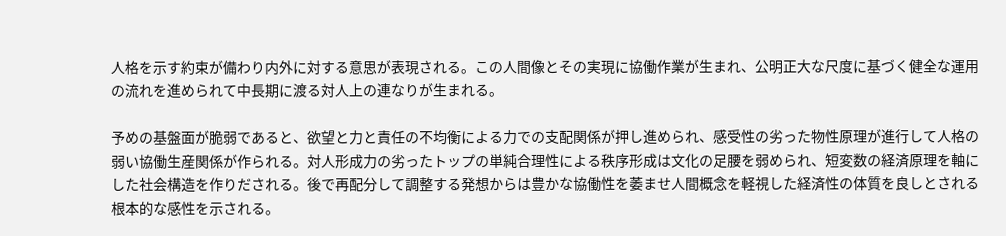人格を示す約束が備わり内外に対する意思が表現される。この人間像とその実現に協働作業が生まれ、公明正大な尺度に基づく健全な運用の流れを進められて中長期に渡る対人上の連なりが生まれる。

予めの基盤面が脆弱であると、欲望と力と責任の不均衡による力での支配関係が押し進められ、感受性の劣った物性原理が進行して人格の弱い協働生産関係が作られる。対人形成力の劣ったトップの単純合理性による秩序形成は文化の足腰を弱められ、短変数の経済原理を軸にした社会構造を作りだされる。後で再配分して調整する発想からは豊かな協働性を萎ませ人間概念を軽視した経済性の体質を良しとされる根本的な感性を示される。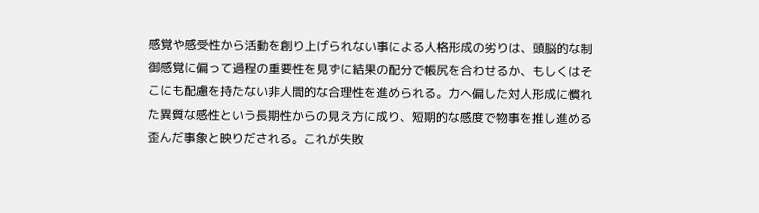感覚や感受性から活動を創り上げられない事による人格形成の劣りは、頭脳的な制御感覚に偏って過程の重要性を見ずに結果の配分で帳尻を合わせるか、もしくはそこにも配慮を持たない非人間的な合理性を進められる。力へ偏した対人形成に慣れた異質な感性という長期性からの見え方に成り、短期的な感度で物事を推し進める歪んだ事象と映りだされる。これが失敗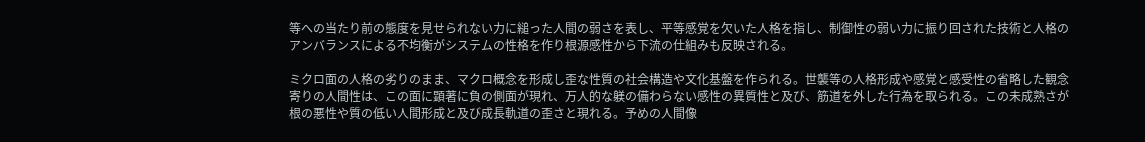等への当たり前の態度を見せられない力に縋った人間の弱さを表し、平等感覚を欠いた人格を指し、制御性の弱い力に振り回された技術と人格のアンバランスによる不均衡がシステムの性格を作り根源感性から下流の仕組みも反映される。

ミクロ面の人格の劣りのまま、マクロ概念を形成し歪な性質の社会構造や文化基盤を作られる。世襲等の人格形成や感覚と感受性の省略した観念寄りの人間性は、この面に顕著に負の側面が現れ、万人的な躾の備わらない感性の異質性と及び、筋道を外した行為を取られる。この未成熟さが根の悪性や質の低い人間形成と及び成長軌道の歪さと現れる。予めの人間像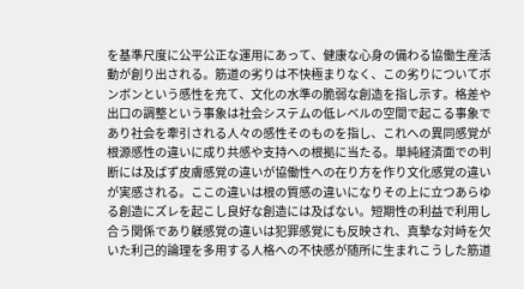を基準尺度に公平公正な運用にあって、健康な心身の備わる協働生産活動が創り出される。筋道の劣りは不快極まりなく、この劣りについてボンボンという感性を充て、文化の水準の脆弱な創造を指し示す。格差や出口の調整という事象は社会システムの低レベルの空間で起こる事象であり社会を牽引される人々の感性そのものを指し、これへの異同感覚が根源感性の違いに成り共感や支持への根拠に当たる。単純経済面での判断には及ばず皮膚感覚の違いが協働性への在り方を作り文化感覚の違いが実感される。ここの違いは根の質感の違いになりその上に立つあらゆる創造にズレを起こし良好な創造には及ばない。短期性の利益で利用し合う関係であり躾感覚の違いは犯罪感覚にも反映され、真摯な対峙を欠いた利己的論理を多用する人格への不快感が随所に生まれこうした筋道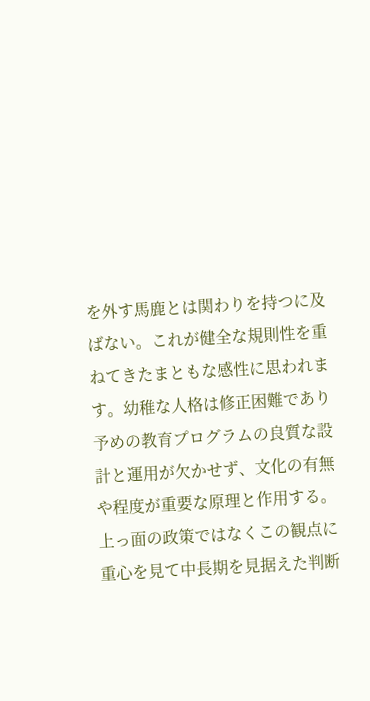を外す馬鹿とは関わりを持つに及ばない。これが健全な規則性を重ねてきたまともな感性に思われます。幼稚な人格は修正困難であり予めの教育プログラムの良質な設計と運用が欠かせず、文化の有無や程度が重要な原理と作用する。上っ面の政策ではなくこの観点に重心を見て中長期を見据えた判断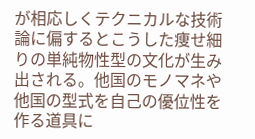が相応しくテクニカルな技術論に偏するとこうした痩せ細りの単純物性型の文化が生み出される。他国のモノマネや他国の型式を自己の優位性を作る道具に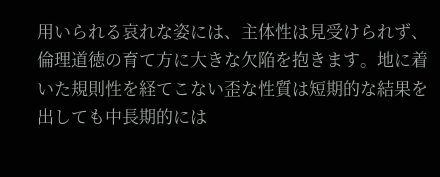用いられる哀れな姿には、主体性は見受けられず、倫理道徳の育て方に大きな欠陥を抱きます。地に着いた規則性を経てこない歪な性質は短期的な結果を出しても中長期的には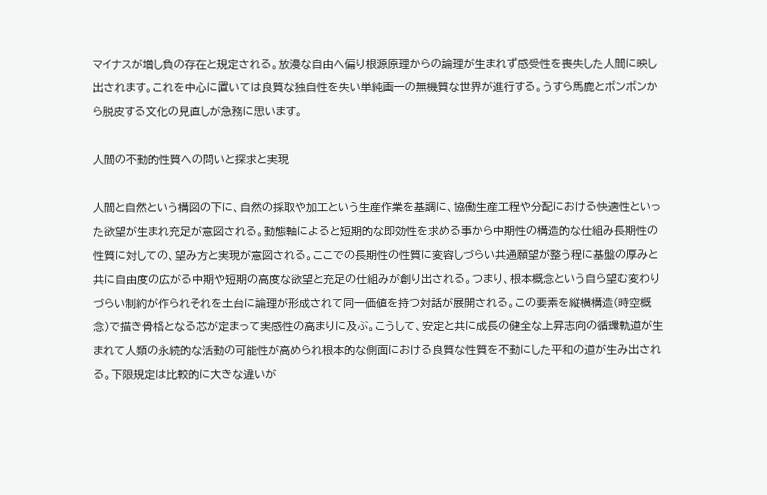マイナスが増し負の存在と規定される。放漫な自由へ偏り根源原理からの論理が生まれず感受性を喪失した人間に映し出されます。これを中心に置いては良質な独自性を失い単純画一の無機質な世界が進行する。うすら馬鹿とボンボンから脱皮する文化の見直しが急務に思います。

人間の不動的性質への問いと探求と実現

人間と自然という構図の下に、自然の採取や加工という生産作業を基調に、協働生産工程や分配における快適性といった欲望が生まれ充足が意図される。動態軸によると短期的な即効性を求める事から中期性の構造的な仕組み長期性の性質に対しての、望み方と実現が意図される。ここでの長期性の性質に変容しづらい共通願望が整う程に基盤の厚みと共に自由度の広がる中期や短期の高度な欲望と充足の仕組みが創り出される。つまり、根本概念という自ら望む変わりづらい制約が作られそれを土台に論理が形成されて同一価値を持つ対話が展開される。この要素を縦横構造(時空概念)で描き骨格となる芯が定まって実感性の高まりに及ぶ。こうして、安定と共に成長の健全な上昇志向の循環軌道が生まれて人類の永続的な活動の可能性が高められ根本的な側面における良質な性質を不動にした平和の道が生み出される。下限規定は比較的に大きな違いが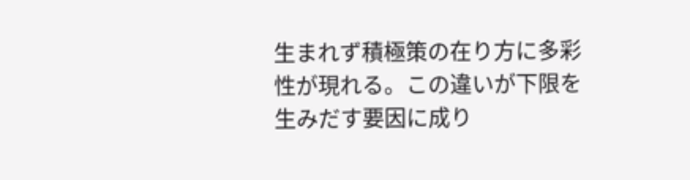生まれず積極策の在り方に多彩性が現れる。この違いが下限を生みだす要因に成り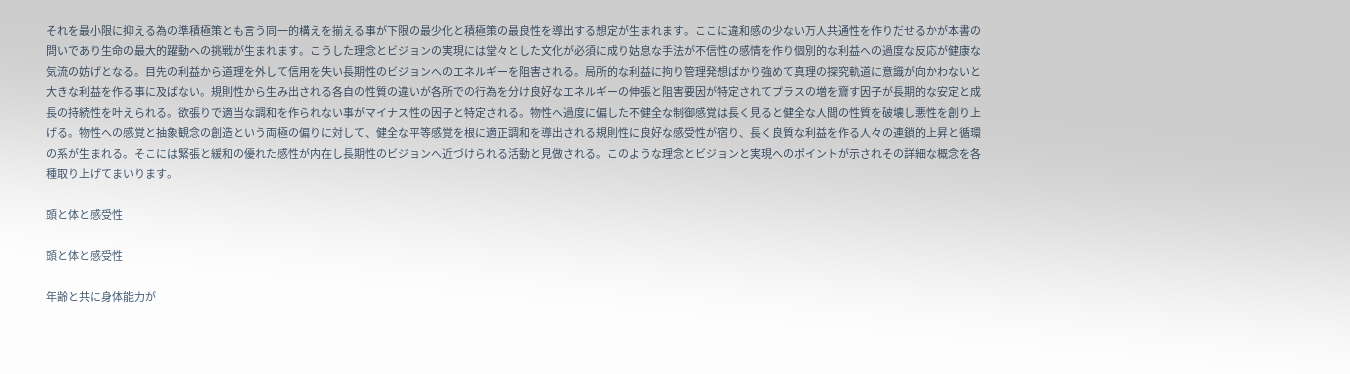それを最小限に抑える為の準積極策とも言う同一的構えを揃える事が下限の最少化と積極策の最良性を導出する想定が生まれます。ここに違和感の少ない万人共通性を作りだせるかが本書の問いであり生命の最大的躍動への挑戦が生まれます。こうした理念とビジョンの実現には堂々とした文化が必須に成り姑息な手法が不信性の感情を作り個別的な利益への過度な反応が健康な気流の妨げとなる。目先の利益から道理を外して信用を失い長期性のビジョンへのエネルギーを阻害される。局所的な利益に拘り管理発想ばかり強めて真理の探究軌道に意識が向かわないと大きな利益を作る事に及ばない。規則性から生み出される各自の性質の違いが各所での行為を分け良好なエネルギーの伸張と阻害要因が特定されてプラスの増を齎す因子が長期的な安定と成長の持続性を叶えられる。欲張りで適当な調和を作られない事がマイナス性の因子と特定される。物性へ過度に偏した不健全な制御感覚は長く見ると健全な人間の性質を破壊し悪性を創り上げる。物性への感覚と抽象観念の創造という両極の偏りに対して、健全な平等感覚を根に適正調和を導出される規則性に良好な感受性が宿り、長く良質な利益を作る人々の連鎖的上昇と循環の系が生まれる。そこには緊張と緩和の優れた感性が内在し長期性のビジョンへ近づけられる活動と見做される。このような理念とビジョンと実現へのポイントが示されその詳細な概念を各種取り上げてまいります。

頭と体と感受性

頭と体と感受性

年齢と共に身体能力が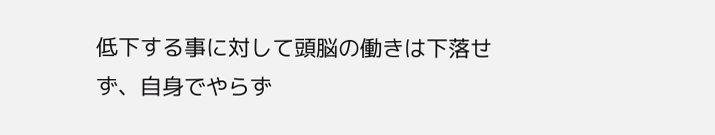低下する事に対して頭脳の働きは下落せず、自身でやらず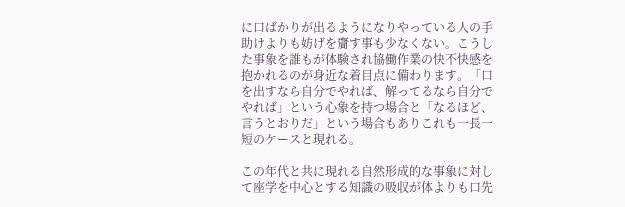に口ばかりが出るようになりやっている人の手助けよりも妨げを齎す事も少なくない。こうした事象を誰もが体験され協働作業の快不快感を抱かれるのが身近な着目点に備わります。「口を出すなら自分でやれば、解ってるなら自分でやれば」という心象を持つ場合と「なるほど、言うとおりだ」という場合もありこれも一長一短のケースと現れる。

この年代と共に現れる自然形成的な事象に対して座学を中心とする知識の吸収が体よりも口先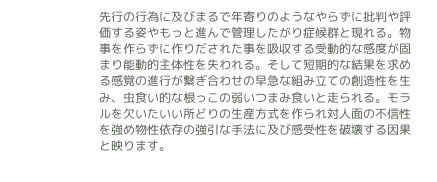先行の行為に及びまるで年寄りのようなやらずに批判や評価する姿やもっと進んで管理したがり症候群と現れる。物事を作らずに作りだされた事を吸収する受動的な感度が固まり能動的主体性を失われる。そして短期的な結果を求める感覚の進行が繋ぎ合わせの早急な組み立ての創造性を生み、虫食い的な根っこの弱いつまみ食いと走られる。モラルを欠いたいい所どりの生産方式を作られ対人面の不信性を強め物性依存の強引な手法に及び感受性を破壊する因果と映ります。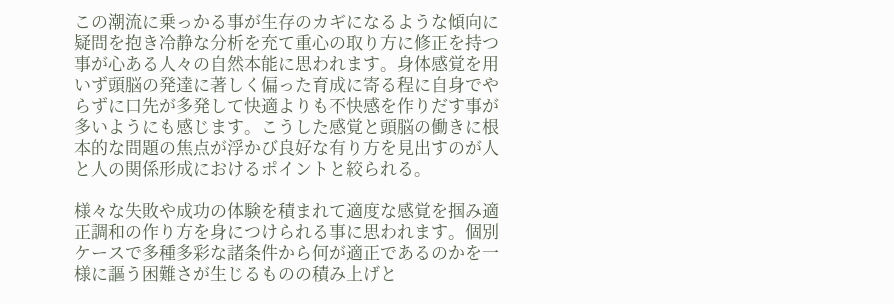この潮流に乗っかる事が生存のカギになるような傾向に疑問を抱き冷静な分析を充て重心の取り方に修正を持つ事が心ある人々の自然本能に思われます。身体感覚を用いず頭脳の発達に著しく偏った育成に寄る程に自身でやらずに口先が多発して快適よりも不快感を作りだす事が多いようにも感じます。こうした感覚と頭脳の働きに根本的な問題の焦点が浮かび良好な有り方を見出すのが人と人の関係形成におけるポイントと絞られる。

様々な失敗や成功の体験を積まれて適度な感覚を掴み適正調和の作り方を身につけられる事に思われます。個別ケースで多種多彩な諸条件から何が適正であるのかを一様に謳う困難さが生じるものの積み上げと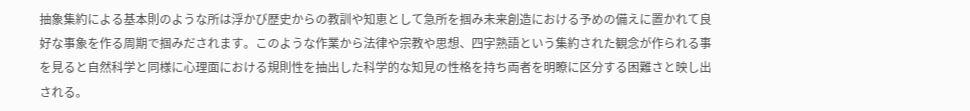抽象集約による基本則のような所は浮かび歴史からの教訓や知恵として急所を掴み未来創造における予めの備えに置かれて良好な事象を作る周期で掴みだされます。このような作業から法律や宗教や思想、四字熟語という集約された観念が作られる事を見ると自然科学と同様に心理面における規則性を抽出した科学的な知見の性格を持ち両者を明瞭に区分する困難さと映し出される。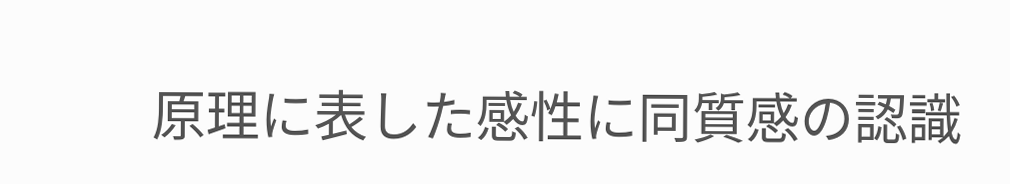原理に表した感性に同質感の認識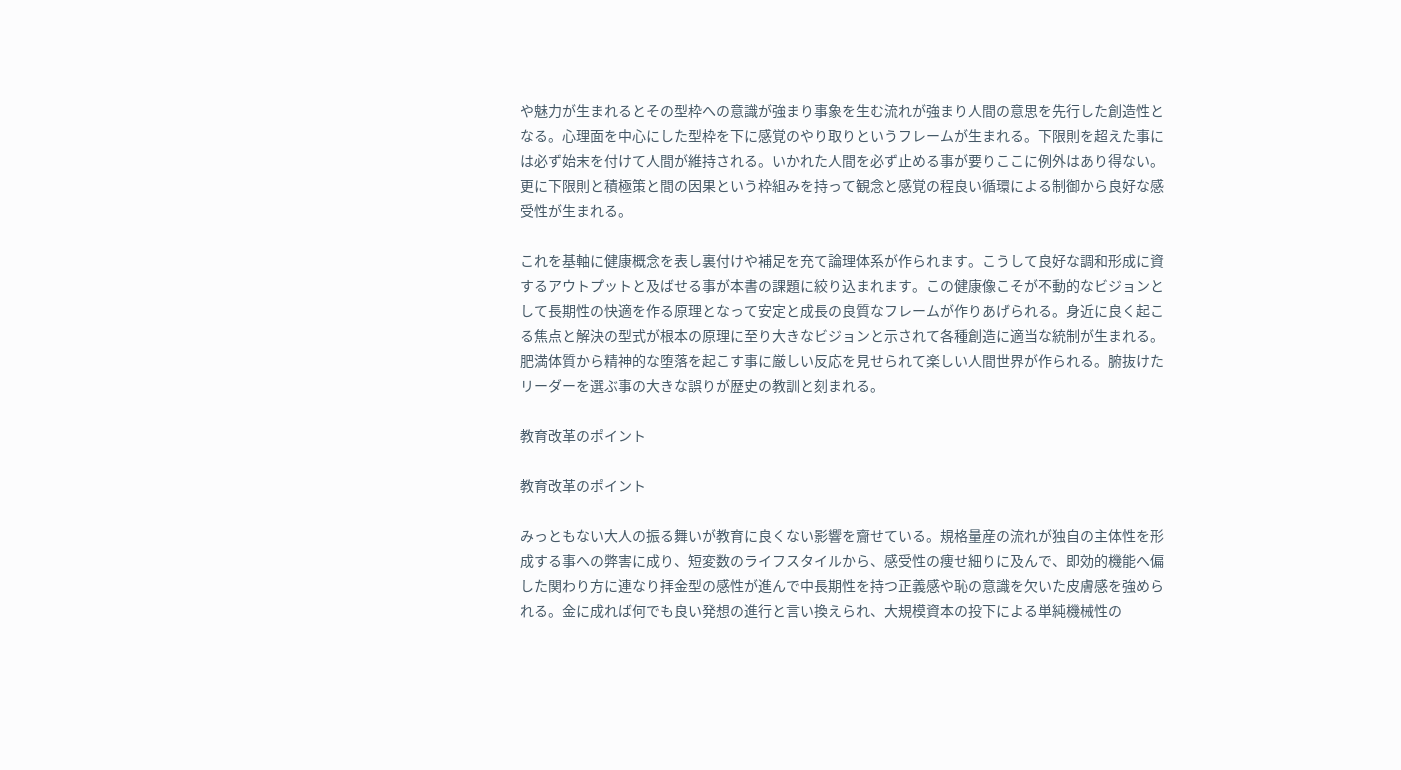や魅力が生まれるとその型枠への意識が強まり事象を生む流れが強まり人間の意思を先行した創造性となる。心理面を中心にした型枠を下に感覚のやり取りというフレームが生まれる。下限則を超えた事には必ず始末を付けて人間が維持される。いかれた人間を必ず止める事が要りここに例外はあり得ない。更に下限則と積極策と間の因果という枠組みを持って観念と感覚の程良い循環による制御から良好な感受性が生まれる。

これを基軸に健康概念を表し裏付けや補足を充て論理体系が作られます。こうして良好な調和形成に資するアウトプットと及ばせる事が本書の課題に絞り込まれます。この健康像こそが不動的なビジョンとして長期性の快適を作る原理となって安定と成長の良質なフレームが作りあげられる。身近に良く起こる焦点と解決の型式が根本の原理に至り大きなビジョンと示されて各種創造に適当な統制が生まれる。肥満体質から精神的な堕落を起こす事に厳しい反応を見せられて楽しい人間世界が作られる。腑抜けたリーダーを選ぶ事の大きな誤りが歴史の教訓と刻まれる。

教育改革のポイント

教育改革のポイント

みっともない大人の振る舞いが教育に良くない影響を齎せている。規格量産の流れが独自の主体性を形成する事への弊害に成り、短変数のライフスタイルから、感受性の痩せ細りに及んで、即効的機能へ偏した関わり方に連なり拝金型の感性が進んで中長期性を持つ正義感や恥の意識を欠いた皮膚感を強められる。金に成れば何でも良い発想の進行と言い換えられ、大規模資本の投下による単純機械性の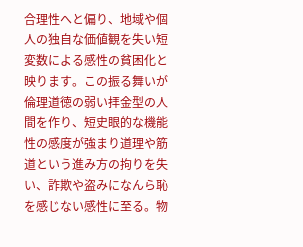合理性へと偏り、地域や個人の独自な価値観を失い短変数による感性の貧困化と映ります。この振る舞いが倫理道徳の弱い拝金型の人間を作り、短史眼的な機能性の感度が強まり道理や筋道という進み方の拘りを失い、詐欺や盗みになんら恥を感じない感性に至る。物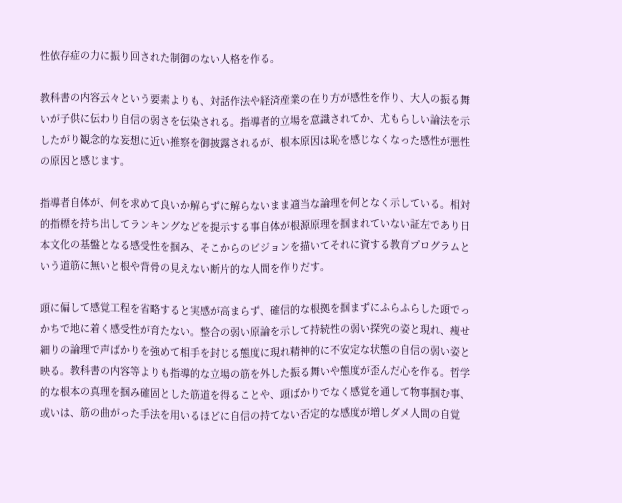性依存症の力に振り回された制御のない人格を作る。

教科書の内容云々という要素よりも、対話作法や経済産業の在り方が感性を作り、大人の振る舞いが子供に伝わり自信の弱さを伝染される。指導者的立場を意識されてか、尤もらしい論法を示したがり観念的な妄想に近い推察を御披露されるが、根本原因は恥を感じなくなった感性が悪性の原因と感じます。

指導者自体が、何を求めて良いか解らずに解らないまま適当な論理を何となく示している。相対的指標を持ち出してランキングなどを提示する事自体が根源原理を掴まれていない証左であり日本文化の基盤となる感受性を掴み、そこからのビジョンを描いてそれに資する教育プログラムという道筋に無いと根や背骨の見えない断片的な人間を作りだす。

頭に偏して感覚工程を省略すると実感が高まらず、確信的な根拠を掴まずにふらふらした頭でっかちで地に着く感受性が育たない。整合の弱い原論を示して持続性の弱い探究の姿と現れ、痩せ細りの論理で声ばかりを強めて相手を封じる態度に現れ精神的に不安定な状態の自信の弱い姿と映る。教科書の内容等よりも指導的な立場の筋を外した振る舞いや態度が歪んだ心を作る。哲学的な根本の真理を掴み確固とした筋道を得ることや、頭ばかりでなく感覚を通して物事掴む事、或いは、筋の曲がった手法を用いるほどに自信の持てない否定的な感度が増しダメ人間の自覚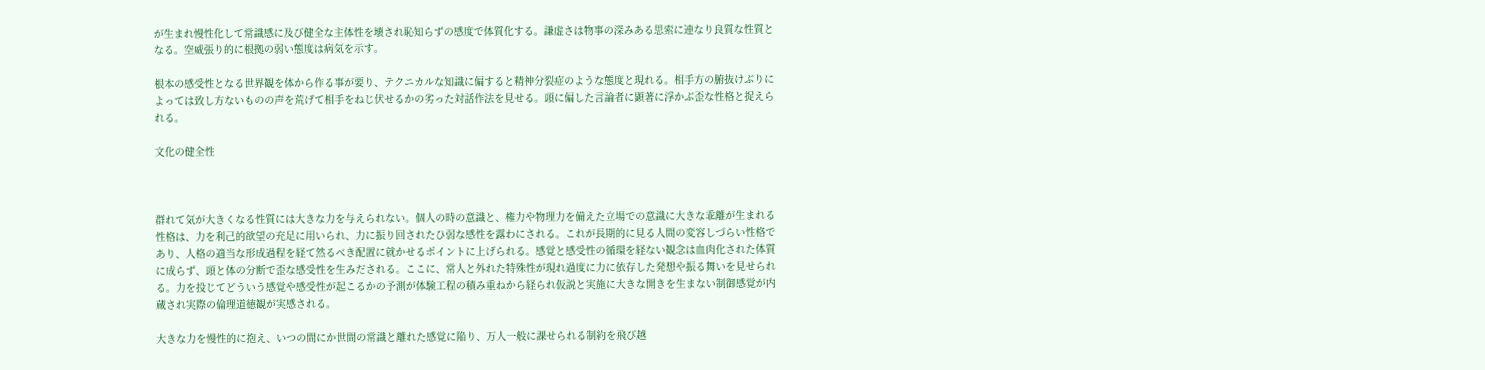が生まれ慢性化して常識感に及び健全な主体性を壊され恥知らずの感度で体質化する。謙虚さは物事の深みある思索に連なり良質な性質となる。空威張り的に根拠の弱い態度は病気を示す。

根本の感受性となる世界観を体から作る事が要り、テクニカルな知識に偏すると精神分裂症のような態度と現れる。相手方の腑抜けぶりによっては致し方ないものの声を荒げて相手をねじ伏せるかの劣った対話作法を見せる。頭に偏した言論者に顕著に浮かぶ歪な性格と捉えられる。

文化の健全性



群れて気が大きくなる性質には大きな力を与えられない。個人の時の意識と、権力や物理力を備えた立場での意識に大きな乖離が生まれる性格は、力を利己的欲望の充足に用いられ、力に振り回されたひ弱な感性を露わにされる。これが長期的に見る人間の変容しづらい性格であり、人格の適当な形成過程を経て然るべき配置に就かせるポイントに上げられる。感覚と感受性の循環を経ない観念は血肉化された体質に成らず、頭と体の分断で歪な感受性を生みだされる。ここに、常人と外れた特殊性が現れ過度に力に依存した発想や振る舞いを見せられる。力を投じてどういう感覚や感受性が起こるかの予測が体験工程の積み重ねから経られ仮説と実施に大きな開きを生まない制御感覚が内蔵され実際の倫理道徳観が実感される。

大きな力を慢性的に抱え、いつの間にか世間の常識と離れた感覚に陥り、万人一般に課せられる制約を飛び越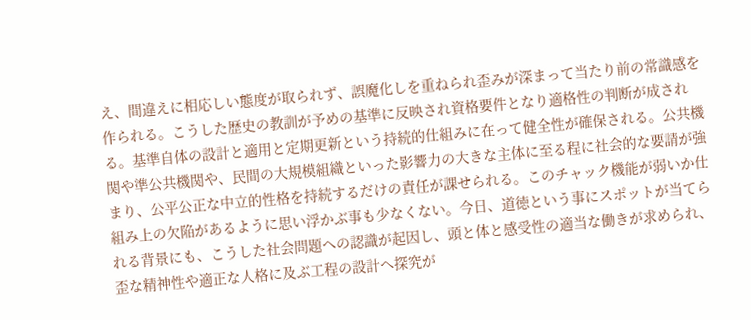え、間違えに相応しい態度が取られず、誤魔化しを重ねられ歪みが深まって当たり前の常識感を作られる。こうした歴史の教訓が予めの基準に反映され資格要件となり適格性の判断が成される。基準自体の設計と適用と定期更新という持続的仕組みに在って健全性が確保される。公共機関や準公共機関や、民間の大規模組織といった影響力の大きな主体に至る程に社会的な要請が強まり、公平公正な中立的性格を持続するだけの責任が課せられる。このチャック機能が弱いか仕組み上の欠陥があるように思い浮かぶ事も少なくない。今日、道徳という事にスポットが当てられる背景にも、こうした社会問題への認識が起因し、頭と体と感受性の適当な働きが求められ、歪な精神性や適正な人格に及ぶ工程の設計へ探究が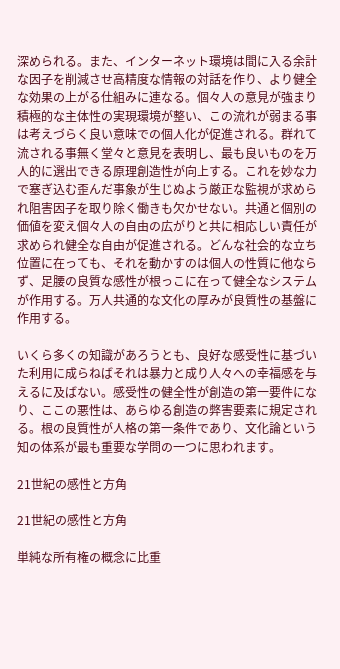深められる。また、インターネット環境は間に入る余計な因子を削減させ高精度な情報の対話を作り、より健全な効果の上がる仕組みに連なる。個々人の意見が強まり積極的な主体性の実現環境が整い、この流れが弱まる事は考えづらく良い意味での個人化が促進される。群れて流される事無く堂々と意見を表明し、最も良いものを万人的に選出できる原理創造性が向上する。これを妙な力で塞ぎ込む歪んだ事象が生じぬよう厳正な監視が求められ阻害因子を取り除く働きも欠かせない。共通と個別の価値を変え個々人の自由の広がりと共に相応しい責任が求められ健全な自由が促進される。どんな社会的な立ち位置に在っても、それを動かすのは個人の性質に他ならず、足腰の良質な感性が根っこに在って健全なシステムが作用する。万人共通的な文化の厚みが良質性の基盤に作用する。

いくら多くの知識があろうとも、良好な感受性に基づいた利用に成らねばそれは暴力と成り人々への幸福感を与えるに及ばない。感受性の健全性が創造の第一要件になり、ここの悪性は、あらゆる創造の弊害要素に規定される。根の良質性が人格の第一条件であり、文化論という知の体系が最も重要な学問の一つに思われます。

21世紀の感性と方角

21世紀の感性と方角

単純な所有権の概念に比重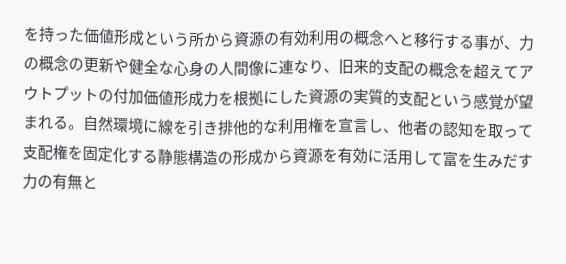を持った価値形成という所から資源の有効利用の概念へと移行する事が、力の概念の更新や健全な心身の人間像に連なり、旧来的支配の概念を超えてアウトプットの付加価値形成力を根拠にした資源の実質的支配という感覚が望まれる。自然環境に線を引き排他的な利用権を宣言し、他者の認知を取って支配権を固定化する静態構造の形成から資源を有効に活用して富を生みだす力の有無と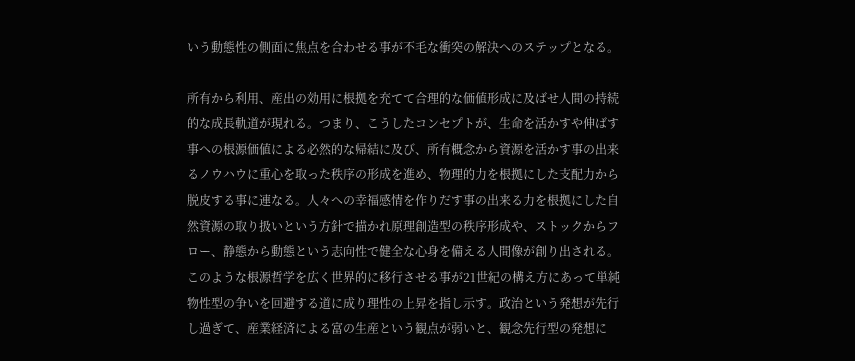いう動態性の側面に焦点を合わせる事が不毛な衝突の解決へのステップとなる。

所有から利用、産出の効用に根拠を充てて合理的な価値形成に及ばせ人間の持続的な成長軌道が現れる。つまり、こうしたコンセプトが、生命を活かすや伸ばす事への根源価値による必然的な帰結に及び、所有概念から資源を活かす事の出来るノウハウに重心を取った秩序の形成を進め、物理的力を根拠にした支配力から脱皮する事に連なる。人々への幸福感情を作りだす事の出来る力を根拠にした自然資源の取り扱いという方針で描かれ原理創造型の秩序形成や、ストックからフロー、静態から動態という志向性で健全な心身を備える人間像が創り出される。このような根源哲学を広く世界的に移行させる事が21世紀の構え方にあって単純物性型の争いを回避する道に成り理性の上昇を指し示す。政治という発想が先行し過ぎて、産業経済による富の生産という観点が弱いと、観念先行型の発想に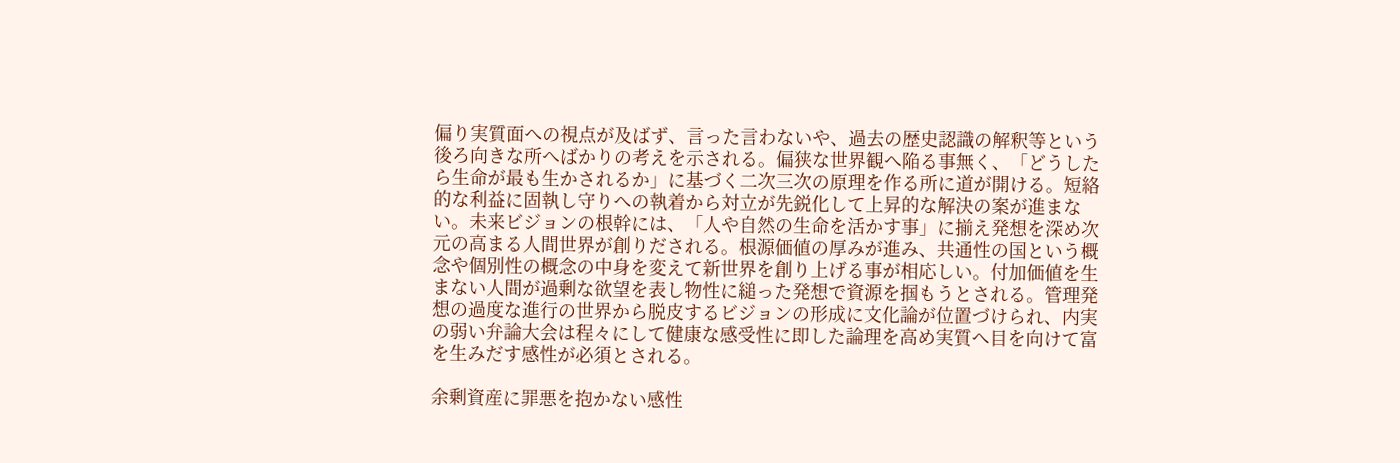偏り実質面への視点が及ばず、言った言わないや、過去の歴史認識の解釈等という後ろ向きな所へばかりの考えを示される。偏狭な世界観へ陥る事無く、「どうしたら生命が最も生かされるか」に基づく二次三次の原理を作る所に道が開ける。短絡的な利益に固執し守りへの執着から対立が先鋭化して上昇的な解決の案が進まない。未来ビジョンの根幹には、「人や自然の生命を活かす事」に揃え発想を深め次元の高まる人間世界が創りだされる。根源価値の厚みが進み、共通性の国という概念や個別性の概念の中身を変えて新世界を創り上げる事が相応しい。付加価値を生まない人間が過剰な欲望を表し物性に縋った発想で資源を掴もうとされる。管理発想の過度な進行の世界から脱皮するビジョンの形成に文化論が位置づけられ、内実の弱い弁論大会は程々にして健康な感受性に即した論理を高め実質へ目を向けて富を生みだす感性が必須とされる。

余剰資産に罪悪を抱かない感性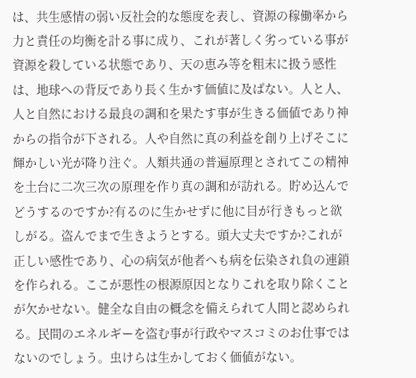は、共生感情の弱い反社会的な態度を表し、資源の稼働率から力と責任の均衡を計る事に成り、これが著しく劣っている事が資源を殺している状態であり、天の恵み等を粗末に扱う感性は、地球への背反であり長く生かす価値に及ばない。人と人、人と自然における最良の調和を果たす事が生きる価値であり神からの指令が下される。人や自然に真の利益を創り上げそこに輝かしい光が降り注ぐ。人類共通の普遍原理とされてこの精神を土台に二次三次の原理を作り真の調和が訪れる。貯め込んでどうするのですか?有るのに生かせずに他に目が行きもっと欲しがる。盗んでまで生きようとする。頭大丈夫ですか?これが正しい感性であり、心の病気が他者へも病を伝染され負の連鎖を作られる。ここが悪性の根源原因となりこれを取り除くことが欠かせない。健全な自由の概念を備えられて人間と認められる。民間のエネルギーを盗む事が行政やマスコミのお仕事ではないのでしょう。虫けらは生かしておく価値がない。